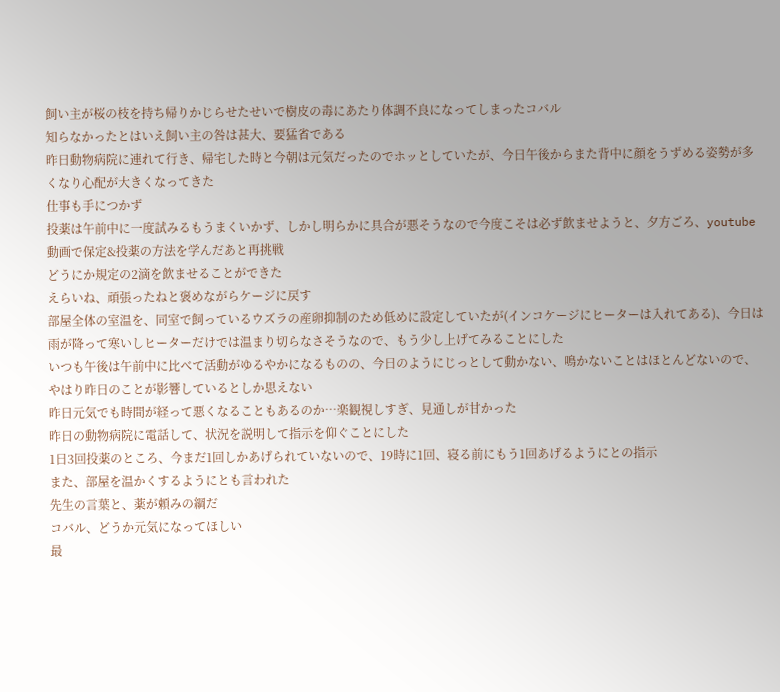飼い主が桜の枝を持ち帰りかじらせたせいで樹皮の毒にあたり体調不良になってしまったコバル
知らなかったとはいえ飼い主の咎は甚大、要猛省である
昨日動物病院に連れて行き、帰宅した時と今朝は元気だったのでホッとしていたが、今日午後からまた背中に顔をうずめる姿勢が多くなり心配が大きくなってきた
仕事も手につかず
投薬は午前中に一度試みるもうまくいかず、しかし明らかに具合が悪そうなので今度こそは必ず飲ませようと、夕方ごろ、youtube動画で保定&投薬の方法を学んだあと再挑戦
どうにか規定の2滴を飲ませることができた
えらいね、頑張ったねと褒めながらケージに戻す
部屋全体の室温を、同室で飼っているウズラの産卵抑制のため低めに設定していたが(インコケージにヒーターは入れてある)、今日は雨が降って寒いしヒーターだけでは温まり切らなさそうなので、もう少し上げてみることにした
いつも午後は午前中に比べて活動がゆるやかになるものの、今日のようにじっとして動かない、鳴かないことはほとんどないので、やはり昨日のことが影響しているとしか思えない
昨日元気でも時間が経って悪くなることもあるのか…楽観視しすぎ、見通しが甘かった
昨日の動物病院に電話して、状況を説明して指示を仰ぐことにした
1日3回投薬のところ、今まだ1回しかあげられていないので、19時に1回、寝る前にもう1回あげるようにとの指示
また、部屋を温かくするようにとも言われた
先生の言葉と、薬が頼みの綱だ
コバル、どうか元気になってほしい
最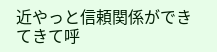近やっと信頼関係ができてきて呼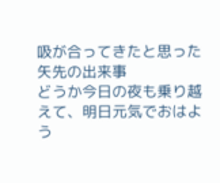吸が合ってきたと思った矢先の出来事
どうか今日の夜も乗り越えて、明日元気でおはよう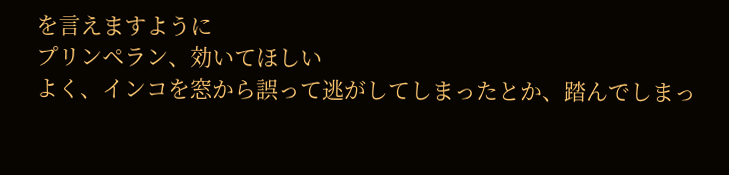を言えますように
プリンペラン、効いてほしい
よく、インコを窓から誤って逃がしてしまったとか、踏んでしまっ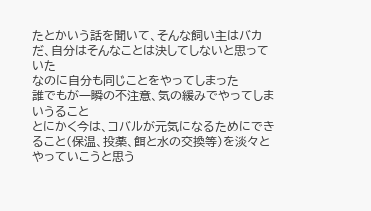たとかいう話を聞いて、そんな飼い主はバカだ、自分はそんなことは決してしないと思っていた
なのに自分も同じことをやってしまった
誰でもが一瞬の不注意、気の緩みでやってしまいうること
とにかく今は、コバルが元気になるためにできること(保温、投薬、餌と水の交換等)を淡々とやっていこうと思う